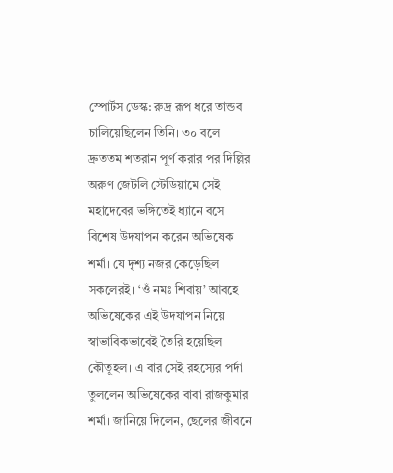স্পোর্টস ডেস্ক: রুদ্র রূপ ধরে তান্ডব চালিয়েছিলেন তিনি। ৩০ বলে দ্রুততম শতরান পূর্ণ করার পর দিল্লির অরুণ জেটলি স্টেডিয়ামে সেই মহাদেবের ভঙ্গিতেই ধ্যানে বসে বিশেষ উদযাপন করেন অভিষেক শর্মা। যে দৃশ্য নজর কেড়েছিল সকলেরই। ‘ওঁ নমঃ শিবায়’ আবহে অভিষেকের এই উদযাপন নিয়ে স্বাভাবিকভাবেই তৈরি হয়েছিল কৌতূহল। এ বার সেই রহস্যের পর্দা তুললেন অভিষেকের বাবা রাজকুমার শর্মা। জানিয়ে দিলেন, ছেলের জীবনে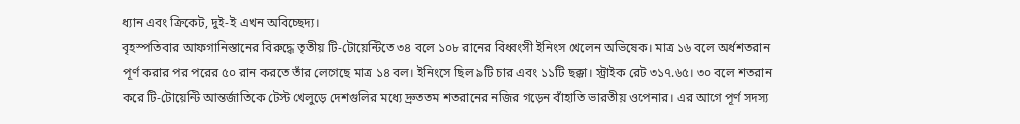ধ্যান এবং ক্রিকেট, দুই-ই এখন অবিচ্ছেদ্য।
বৃহস্পতিবার আফগানিস্তানের বিরুদ্ধে তৃতীয় টি-টোয়েন্টিতে ৩৪ বলে ১০৮ রানের বিধ্বংসী ইনিংস খেলেন অভিষেক। মাত্র ১৬ বলে অর্ধশতরান পূর্ণ করার পর পরের ৫০ রান করতে তাঁর লেগেছে মাত্র ১৪ বল। ইনিংসে ছিল ৯টি চার এবং ১১টি ছক্কা। স্ট্রাইক রেট ৩১৭.৬৫। ৩০ বলে শতরান করে টি-টোয়েন্টি আন্তর্জাতিকে টেস্ট খেলুড়ে দেশগুলির মধ্যে দ্রুততম শতরানের নজির গড়েন বাঁহাতি ভারতীয় ওপেনার। এর আগে পূর্ণ সদস্য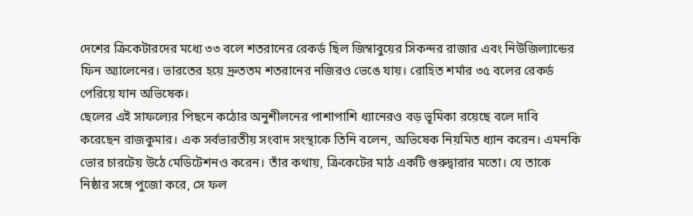দেশের ক্রিকেটারদের মধ্যে ৩৩ বলে শতরানের রেকর্ড ছিল জিম্বাবুয়ের সিকন্দর রাজার এবং নিউজিল্যান্ডের ফিন অ্যালেনের। ভারতের হয়ে দ্রুততম শতরানের নজিরও ভেঙে যায়। রোহিত শর্মার ৩৫ বলের রেকর্ড পেরিয়ে যান অভিষেক।
ছেলের এই সাফল্যের পিছনে কঠোর অনুশীলনের পাশাপাশি ধ্যানেরও বড় ভূমিকা রয়েছে বলে দাবি করেছেন রাজকুমার। এক সর্বভারতীয় সংবাদ সংস্থাকে তিনি বলেন, অভিষেক নিয়মিত ধ্যান করেন। এমনকি ভোর চারটেয় উঠে মেডিটেশনও করেন। তাঁর কথায়, ক্রিকেটের মাঠ একটি গুরুদ্বারার মতো। যে তাকে নিষ্ঠার সঙ্গে পুজো করে, সে ফল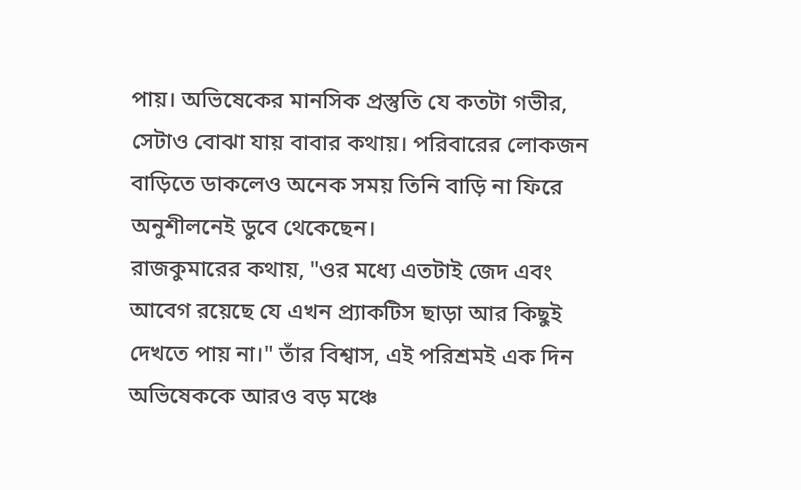পায়। অভিষেকের মানসিক প্রস্তুতি যে কতটা গভীর, সেটাও বোঝা যায় বাবার কথায়। পরিবারের লোকজন বাড়িতে ডাকলেও অনেক সময় তিনি বাড়ি না ফিরে অনুশীলনেই ডুবে থেকেছেন।
রাজকুমারের কথায়, "ওর মধ্যে এতটাই জেদ এবং আবেগ রয়েছে যে এখন প্র্যাকটিস ছাড়া আর কিছুই দেখতে পায় না।" তাঁর বিশ্বাস, এই পরিশ্রমই এক দিন অভিষেককে আরও বড় মঞ্চে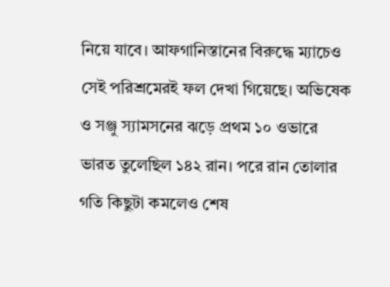নিয়ে যাবে। আফগানিস্তানের বিরুদ্ধে ম্যাচেও সেই পরিশ্রমেরই ফল দেখা গিয়েছে। অভিষেক ও সঞ্জু স্যামসনের ঝড়ে প্রথম ১০ ওভারে ভারত তুলেছিল ১৪২ রান। পরে রান তোলার গতি কিছুটা কমলেও শেষ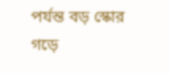পর্যন্ত বড় স্কোর গড়ে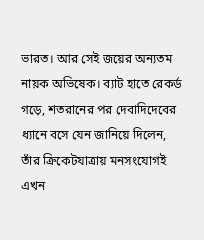ভারত। আর সেই জয়ের অন্যতম নায়ক অভিষেক। ব্যাট হাতে রেকর্ড গড়ে, শতরানের পর দেবাদিদেবের ধ্যানে বসে যেন জানিয়ে দিলেন, তাঁর ক্রিকেটযাত্রায় মনসংযোগই এখন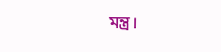মন্ত্র।